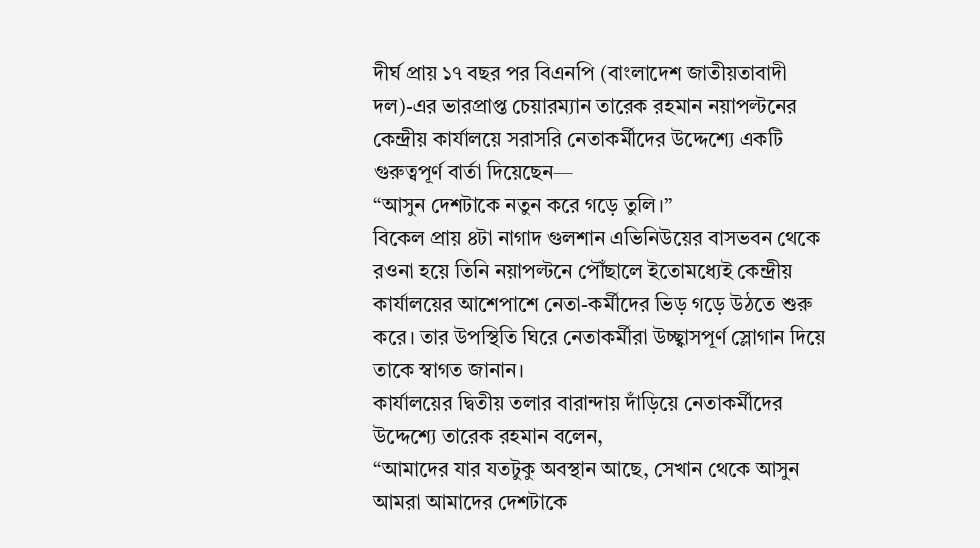দীর্ঘ প্রায় ১৭ বছর পর বিএনপি (বাংলাদেশ জাতীয়তাবাদী দল)-এর ভারপ্রাপ্ত চেয়ারম্যান তারেক রহমান নয়াপল্টনের কেন্দ্রীয় কার্যালয়ে সরাসরি নেতাকর্মীদের উদ্দেশ্যে একটি গুরুত্বপূর্ণ বার্তা দিয়েছেন—
“আসুন দেশটাকে নতুন করে গড়ে তুলি।”
বিকেল প্রায় ৪টা নাগাদ গুলশান এভিনিউয়ের বাসভবন থেকে রওনা হয়ে তিনি নয়াপল্টনে পৌঁছালে ইতোমধ্যেই কেন্দ্রীয় কার্যালয়ের আশেপাশে নেতা-কর্মীদের ভিড় গড়ে উঠতে শুরু করে। তার উপস্থিতি ঘিরে নেতাকর্মীরা উচ্ছ্বাসপূর্ণ স্লোগান দিয়ে তাকে স্বাগত জানান।
কার্যালয়ের দ্বিতীয় তলার বারান্দায় দাঁড়িয়ে নেতাকর্মীদের উদ্দেশ্যে তারেক রহমান বলেন,
“আমাদের যার যতটুকু অবস্থান আছে, সেখান থেকে আসুন আমরা আমাদের দেশটাকে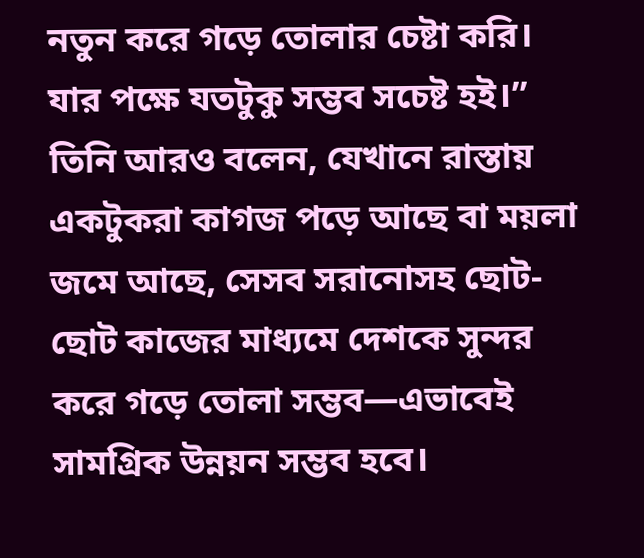নতুন করে গড়ে তোলার চেষ্টা করি। যার পক্ষে যতটুকু সম্ভব সচেষ্ট হই।”
তিনি আরও বলেন, যেখানে রাস্তায় একটুকরা কাগজ পড়ে আছে বা ময়লা জমে আছে, সেসব সরানোসহ ছোট-ছোট কাজের মাধ্যমে দেশকে সুন্দর করে গড়ে তোলা সম্ভব—এভাবেই সামগ্রিক উন্নয়ন সম্ভব হবে।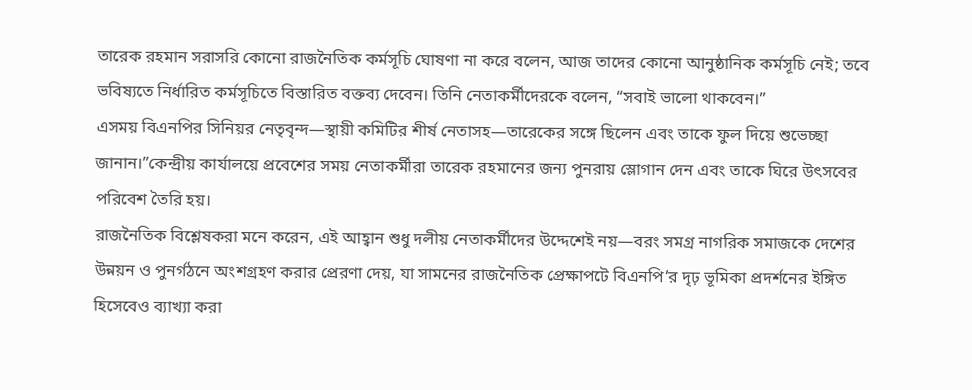তারেক রহমান সরাসরি কোনো রাজনৈতিক কর্মসূচি ঘোষণা না করে বলেন, আজ তাদের কোনো আনুষ্ঠানিক কর্মসূচি নেই; তবে ভবিষ্যতে নির্ধারিত কর্মসূচিতে বিস্তারিত বক্তব্য দেবেন। তিনি নেতাকর্মীদেরকে বলেন, “সবাই ভালো থাকবেন।”
এসময় বিএনপির সিনিয়র নেতৃবৃন্দ—স্থায়ী কমিটির শীর্ষ নেতাসহ—তারেকের সঙ্গে ছিলেন এবং তাকে ফুল দিয়ে শুভেচ্ছা জানান।”কেন্দ্রীয় কার্যালয়ে প্রবেশের সময় নেতাকর্মীরা তারেক রহমানের জন্য পুনরায় স্লোগান দেন এবং তাকে ঘিরে উৎসবের পরিবেশ তৈরি হয়।
রাজনৈতিক বিশ্লেষকরা মনে করেন, এই আহ্বান শুধু দলীয় নেতাকর্মীদের উদ্দেশেই নয়—বরং সমগ্র নাগরিক সমাজকে দেশের উন্নয়ন ও পুনর্গঠনে অংশগ্রহণ করার প্রেরণা দেয়, যা সামনের রাজনৈতিক প্রেক্ষাপটে বিএনপি’র দৃঢ় ভূমিকা প্রদর্শনের ইঙ্গিত হিসেবেও ব্যাখ্যা করা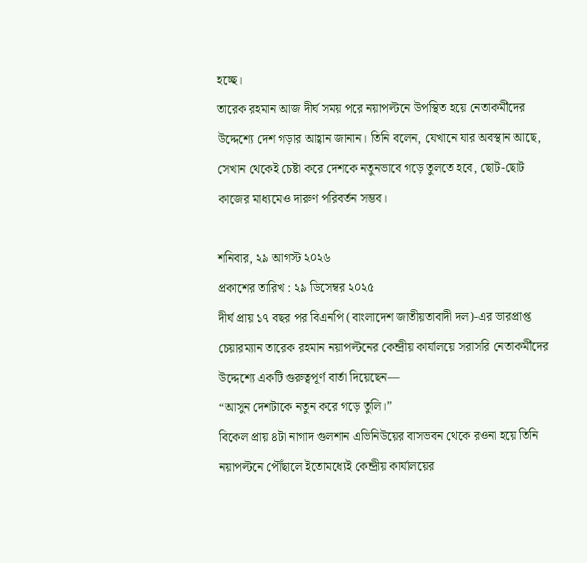হচ্ছে।
তারেক রহমান আজ দীর্ঘ সময় পরে নয়াপল্টনে উপস্থিত হয়ে নেতাকর্মীদের উদ্দেশ্যে দেশ গড়ার আহ্বান জানান। তিনি বলেন, যেখানে যার অবস্থান আছে, সেখান থেকেই চেষ্টা করে দেশকে নতুনভাবে গড়ে তুলতে হবে, ছোট-ছোট কাজের মাধ্যমেও দারুণ পরিবর্তন সম্ভব।

শনিবার, ২৯ আগস্ট ২০২৬
প্রকাশের তারিখ : ২৯ ডিসেম্বর ২০২৫
দীর্ঘ প্রায় ১৭ বছর পর বিএনপি (বাংলাদেশ জাতীয়তাবাদী দল)-এর ভারপ্রাপ্ত চেয়ারম্যান তারেক রহমান নয়াপল্টনের কেন্দ্রীয় কার্যালয়ে সরাসরি নেতাকর্মীদের উদ্দেশ্যে একটি গুরুত্বপূর্ণ বার্তা দিয়েছেন—
“আসুন দেশটাকে নতুন করে গড়ে তুলি।”
বিকেল প্রায় ৪টা নাগাদ গুলশান এভিনিউয়ের বাসভবন থেকে রওনা হয়ে তিনি নয়াপল্টনে পৌঁছালে ইতোমধ্যেই কেন্দ্রীয় কার্যালয়ের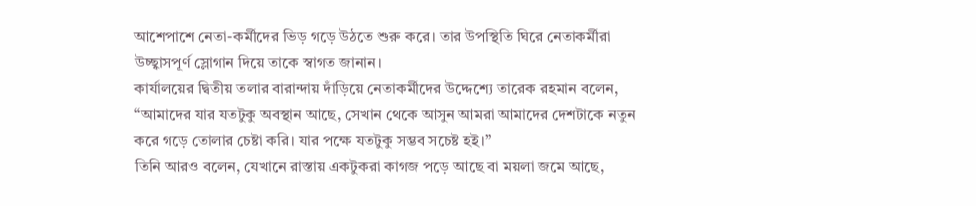আশেপাশে নেতা-কর্মীদের ভিড় গড়ে উঠতে শুরু করে। তার উপস্থিতি ঘিরে নেতাকর্মীরা উচ্ছ্বাসপূর্ণ স্লোগান দিয়ে তাকে স্বাগত জানান।
কার্যালয়ের দ্বিতীয় তলার বারান্দায় দাঁড়িয়ে নেতাকর্মীদের উদ্দেশ্যে তারেক রহমান বলেন,
“আমাদের যার যতটুকু অবস্থান আছে, সেখান থেকে আসুন আমরা আমাদের দেশটাকে নতুন করে গড়ে তোলার চেষ্টা করি। যার পক্ষে যতটুকু সম্ভব সচেষ্ট হই।”
তিনি আরও বলেন, যেখানে রাস্তায় একটুকরা কাগজ পড়ে আছে বা ময়লা জমে আছে,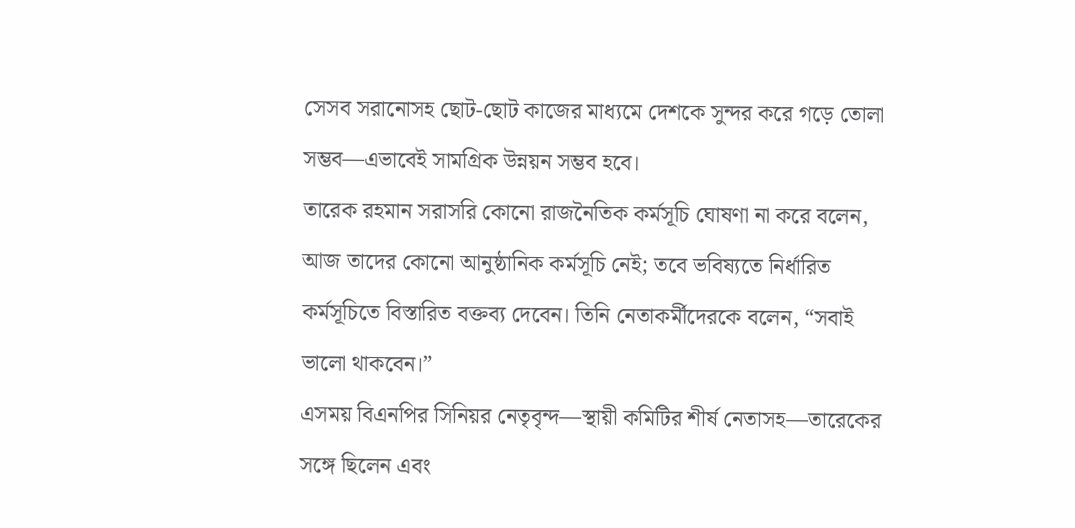সেসব সরানোসহ ছোট-ছোট কাজের মাধ্যমে দেশকে সুন্দর করে গড়ে তোলা সম্ভব—এভাবেই সামগ্রিক উন্নয়ন সম্ভব হবে।
তারেক রহমান সরাসরি কোনো রাজনৈতিক কর্মসূচি ঘোষণা না করে বলেন, আজ তাদের কোনো আনুষ্ঠানিক কর্মসূচি নেই; তবে ভবিষ্যতে নির্ধারিত কর্মসূচিতে বিস্তারিত বক্তব্য দেবেন। তিনি নেতাকর্মীদেরকে বলেন, “সবাই ভালো থাকবেন।”
এসময় বিএনপির সিনিয়র নেতৃবৃন্দ—স্থায়ী কমিটির শীর্ষ নেতাসহ—তারেকের সঙ্গে ছিলেন এবং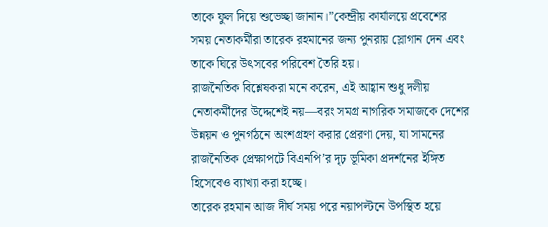তাকে ফুল দিয়ে শুভেচ্ছা জানান।”কেন্দ্রীয় কার্যালয়ে প্রবেশের সময় নেতাকর্মীরা তারেক রহমানের জন্য পুনরায় স্লোগান দেন এবং তাকে ঘিরে উৎসবের পরিবেশ তৈরি হয়।
রাজনৈতিক বিশ্লেষকরা মনে করেন, এই আহ্বান শুধু দলীয় নেতাকর্মীদের উদ্দেশেই নয়—বরং সমগ্র নাগরিক সমাজকে দেশের উন্নয়ন ও পুনর্গঠনে অংশগ্রহণ করার প্রেরণা দেয়, যা সামনের রাজনৈতিক প্রেক্ষাপটে বিএনপি’র দৃঢ় ভূমিকা প্রদর্শনের ইঙ্গিত হিসেবেও ব্যাখ্যা করা হচ্ছে।
তারেক রহমান আজ দীর্ঘ সময় পরে নয়াপল্টনে উপস্থিত হয়ে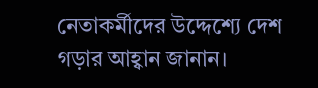নেতাকর্মীদের উদ্দেশ্যে দেশ গড়ার আহ্বান জানান।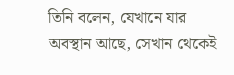তিনি বলেন, যেখানে যার অবস্থান আছে, সেখান থেকেই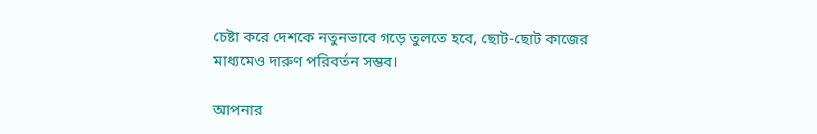চেষ্টা করে দেশকে নতুনভাবে গড়ে তুলতে হবে, ছোট-ছোট কাজের মাধ্যমেও দারুণ পরিবর্তন সম্ভব।

আপনার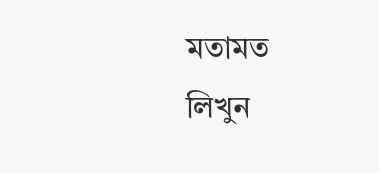মতামত লিখুন